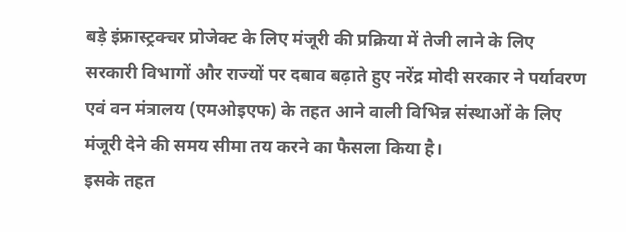बड़े इंफ्रास्ट्रक्चर प्रोजेक्ट के लिए मंजूरी की प्रक्रिया में तेजी लाने के लिए सरकारी विभागों और राज्यों पर दबाव बढ़ाते हुए नरेंद्र मोदी सरकार ने पर्यावरण एवं वन मंत्रालय (एमओइएफ) के तहत आने वाली विभिन्न संस्थाओं के लिए मंजूरी देने की समय सीमा तय करने का फैसला किया है।
इसके तहत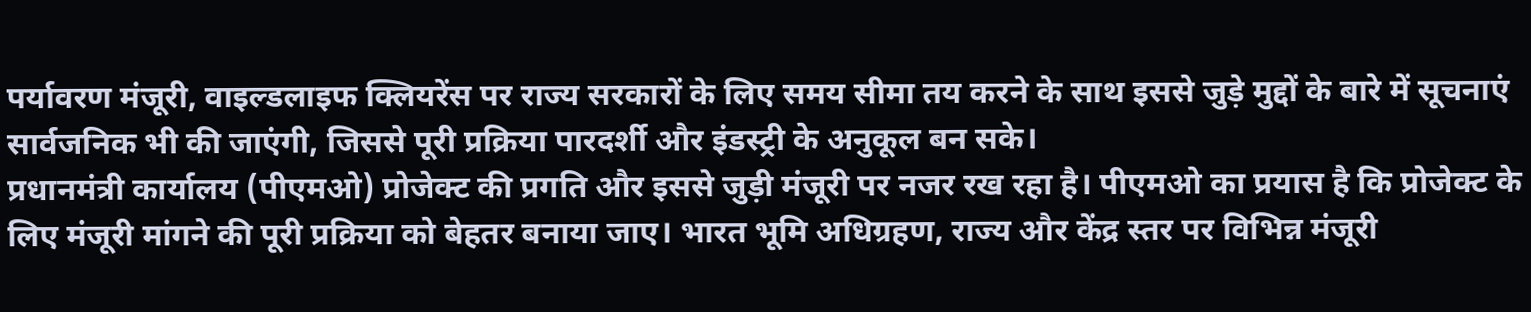पर्यावरण मंजूरी, वाइल्डलाइफ क्लियरेंस पर राज्य सरकारों के लिए समय सीमा तय करने के साथ इससे जुड़े मुद्दों के बारे में सूचनाएं सार्वजनिक भी की जाएंगी, जिससे पूरी प्रक्रिया पारदर्शी और इंडस्ट्री के अनुकूल बन सके।
प्रधानमंत्री कार्यालय (पीएमओ) प्रोजेक्ट की प्रगति और इससे जुड़ी मंजूरी पर नजर रख रहा है। पीएमओ का प्रयास है कि प्रोजेक्ट के लिए मंजूरी मांगने की पूरी प्रक्रिया को बेहतर बनाया जाए। भारत भूमि अधिग्रहण, राज्य और केंद्र स्तर पर विभिन्न मंजूरी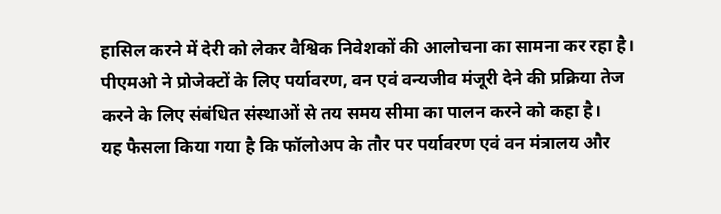हासिल करने में देरी को लेकर वैश्विक निवेशकों की आलोचना का सामना कर रहा है।
पीएमओ ने प्रोजेक्टों के लिए पर्यावरण, वन एवं वन्यजीव मंजूरी देने की प्रक्रिया तेज करने के लिए संबंधित संस्थाओं से तय समय सीमा का पालन करने को कहा है।
यह फैसला किया गया है कि फॉलोअप के तौर पर पर्यावरण एवं वन मंत्रालय और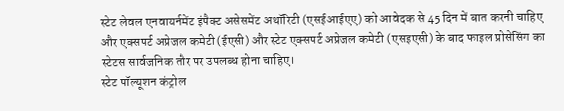स्टेट लेवल एनवायर्नमेंट इंपैक्ट असेसमेंट अथॉरिटी (एसईआईएए) को आवेदक से 45 दिन में बात करनी चाहिए और एक्सपर्ट अप्रेजल कमेटी (ईएसी) और स्टेट एक्सपर्ट अप्रेजल कमेटी (एसइएसी) के बाद फाइल प्रोसेसिंग का स्टेटस सार्वजनिक तौर पर उपलब्ध होना चाहिए।
स्टेट पॉल्यूशन कंट्रोल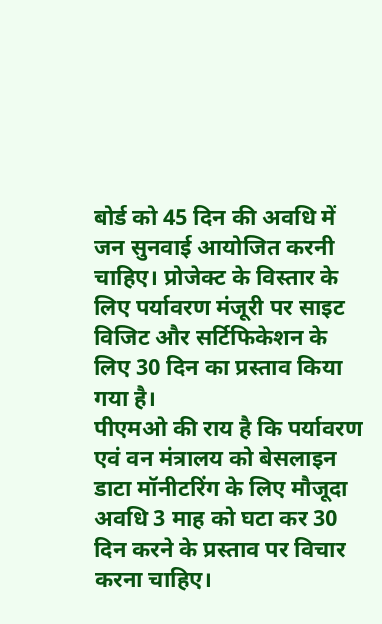बोर्ड को 45 दिन की अवधि में जन सुनवाई आयोजित करनी चाहिए। प्रोजेक्ट के विस्तार के लिए पर्यावरण मंजूरी पर साइट विजिट और सर्टिफिकेशन के लिए 30 दिन का प्रस्ताव किया गया है।
पीएमओ की राय है कि पर्यावरण एवं वन मंत्रालय को बेसलाइन डाटा मॉनीटरिंग के लिए मौजूदा अवधि 3 माह को घटा कर 30 दिन करने के प्रस्ताव पर विचार करना चाहिए।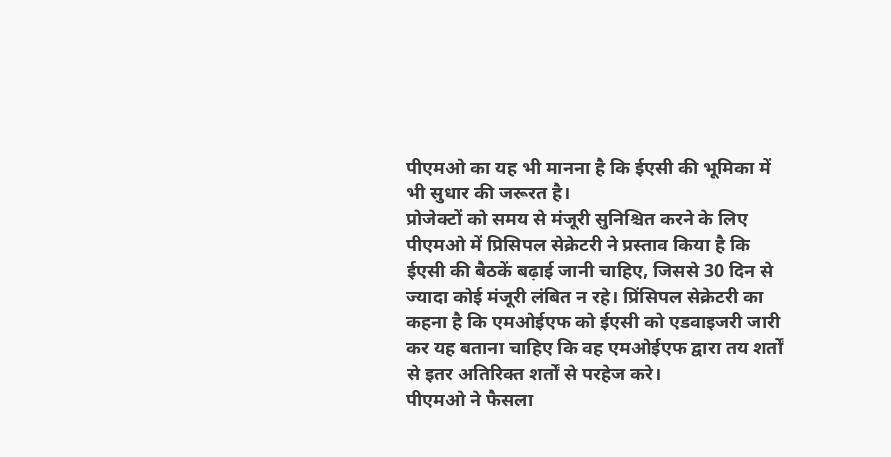पीएमओ का यह भी मानना है कि ईएसी की भूमिका में भी सुधार की जरूरत है।
प्रोजेक्टों को समय से मंजूरी सुनिश्चित करने के लिए पीएमओ में प्रिसिपल सेक्रेटरी ने प्रस्ताव किया है कि ईएसी की बैठकें बढ़ाई जानी चाहिए, जिससे 30 दिन से ज्यादा कोई मंजूरी लंबित न रहे। प्रिंसिपल सेक्रेटरी का कहना है कि एमओईएफ को ईएसी को एडवाइजरी जारी कर यह बताना चाहिए कि वह एमओईएफ द्वारा तय शर्तों से इतर अतिरिक्त शर्तों से परहेज करे।
पीएमओ ने फैसला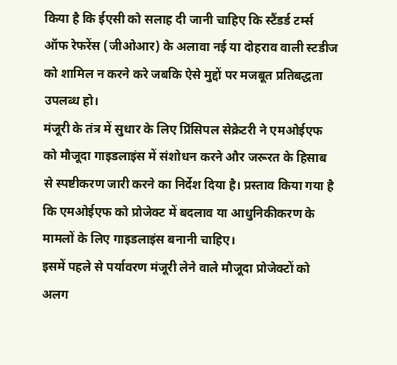किया है कि ईएसी को सलाह दी जानी चाहिए कि स्टैंडर्ड टर्म्स ऑफ रेफरेंस (जीओआर) के अलावा नई या दोहराव वाली स्टडीज को शामिल न करने करे जबकि ऐसे मुद्दों पर मजबूत प्रतिबद्धता उपलब्ध हो।
मंजूरी के तंत्र में सुधार के लिए प्रिंसिपल सेक्रेटरी ने एमओईएफ को मौजूदा गाइडलाइंस में संशोधन करने और जरूरत के हिसाब से स्पष्टीकरण जारी करने का निर्देश दिया है। प्रस्ताव किया गया है कि एमओईएफ को प्रोजेक्ट में बदलाव या आधुनिकीकरण के मामलों के लिए गाइडलाइंस बनानी चाहिए।
इसमें पहले से पर्यावरण मंजूरी लेने वाले मौजूदा प्रोजेक्टों को अलग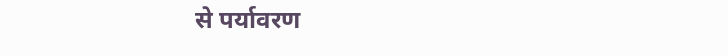से पर्यावरण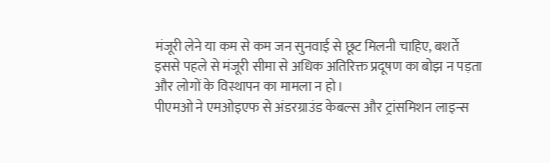मंजूरी लेने या कम से कम जन सुनवाई से छूट मिलनी चाहिए, बशर्ते इससे पहले से मंजूरी सीमा से अधिक अतिरिक्त प्रदूषण का बोझ न पड़ता और लोगों के विस्थापन का मामला न हो।
पीएमओ ने एमओइएफ से अंडरग्राउंड केबल्स और ट्रांसमिशन लाइन्स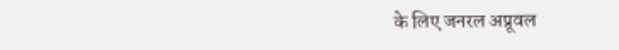के लिए जनरल अप्रूवल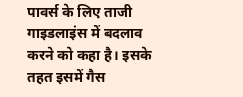पावर्स के लिए ताजी गाइडलाइंस में बदलाव करने को कहा है। इसके तहत इसमें गैस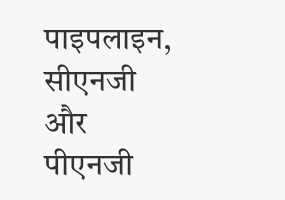पाइपलाइन, सीएनजी और पीएनजी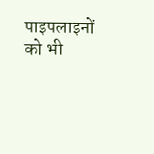पाइपलाइनों को भी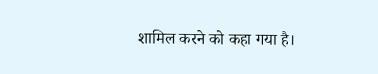शामिल करने को कहा गया है।